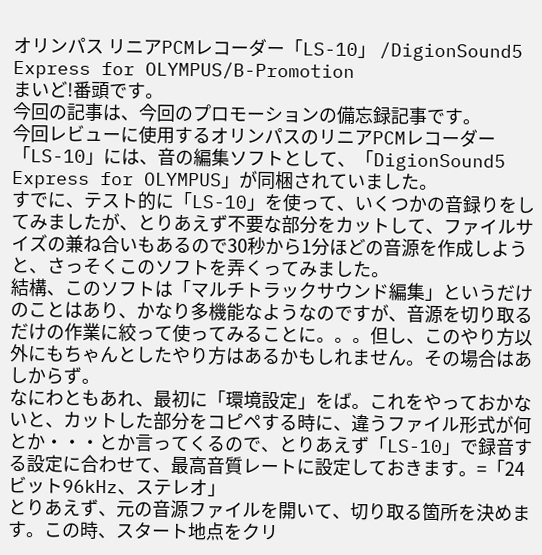オリンパス リニアPCMレコーダー「LS-10」 /DigionSound5 Express for OLYMPUS/B-Promotion
まいど!番頭です。
今回の記事は、今回のプロモーションの備忘録記事です。
今回レビューに使用するオリンパスのリニアPCMレコーダー「LS-10」には、音の編集ソフトとして、「DigionSound5 Express for OLYMPUS」が同梱されていました。
すでに、テスト的に「LS-10」を使って、いくつかの音録りをしてみましたが、とりあえず不要な部分をカットして、ファイルサイズの兼ね合いもあるので30秒から1分ほどの音源を作成しようと、さっそくこのソフトを弄くってみました。
結構、このソフトは「マルチトラックサウンド編集」というだけのことはあり、かなり多機能なようなのですが、音源を切り取るだけの作業に絞って使ってみることに。。。但し、このやり方以外にもちゃんとしたやり方はあるかもしれません。その場合はあしからず。
なにわともあれ、最初に「環境設定」をば。これをやっておかないと、カットした部分をコピペする時に、違うファイル形式が何とか・・・とか言ってくるので、とりあえず「LS-10」で録音する設定に合わせて、最高音質レートに設定しておきます。=「24ビット96kHz、ステレオ」
とりあえず、元の音源ファイルを開いて、切り取る箇所を決めます。この時、スタート地点をクリ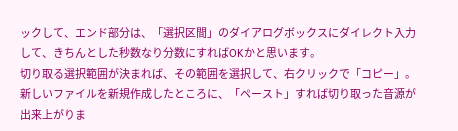ックして、エンド部分は、「選択区間」のダイアログボックスにダイレクト入力して、きちんとした秒数なり分数にすればOKかと思います。
切り取る選択範囲が決まれば、その範囲を選択して、右クリックで「コピー」。新しいファイルを新規作成したところに、「ペースト」すれば切り取った音源が出来上がりま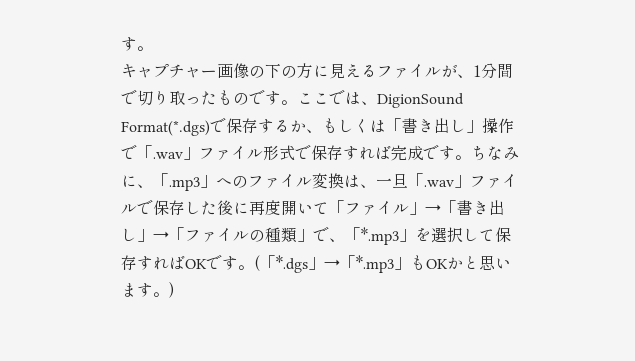す。
キャプチャー画像の下の方に見えるファイルが、1分間で切り取ったものです。ここでは、DigionSound Format(*.dgs)で保存するか、もしくは「書き出し」操作で「.wav」ファイル形式で保存すれば完成です。ちなみに、「.mp3」へのファイル変換は、一旦「.wav」ファイルで保存した後に再度開いて「ファイル」→「書き出し」→「ファイルの種類」で、「*.mp3」を選択して保存すればOKです。(「*.dgs」→「*.mp3」もOKかと思います。)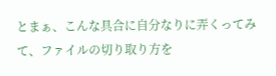とまぁ、こんな具合に自分なりに弄くってみて、ファイルの切り取り方を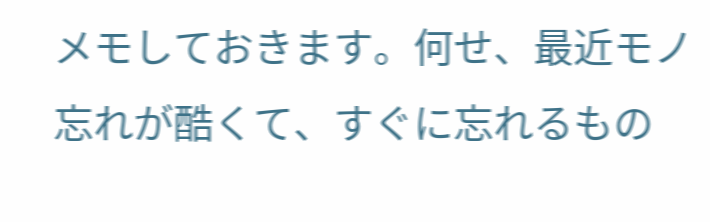メモしておきます。何せ、最近モノ忘れが酷くて、すぐに忘れるもの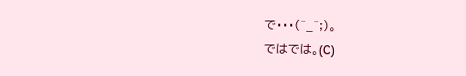で・・・(^_^;)。
ではでは。(C)